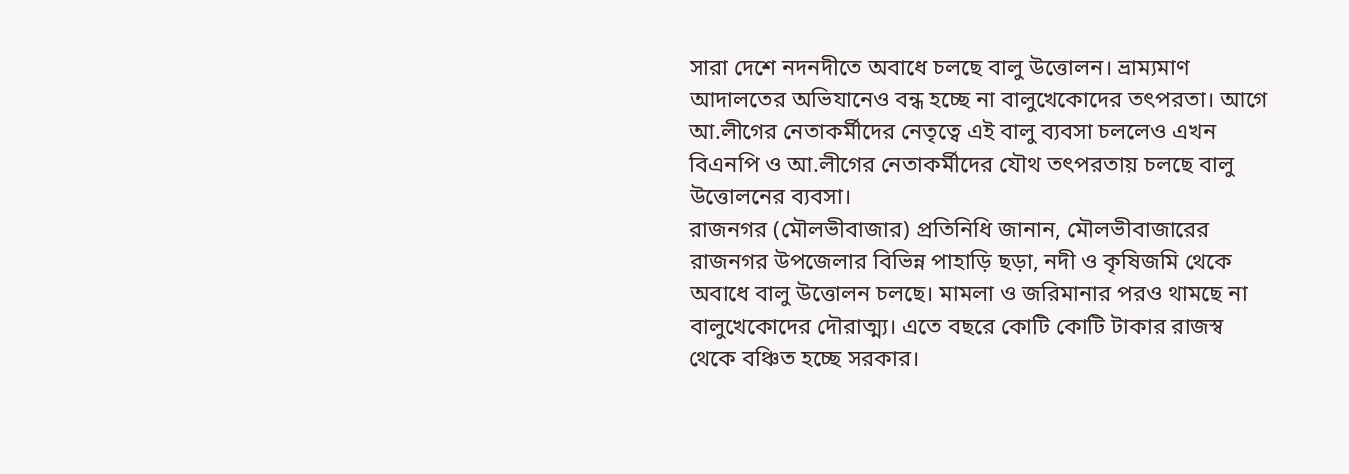সারা দেশে নদনদীতে অবাধে চলছে বালু উত্তোলন। ভ্রাম্যমাণ আদালতের অভিযানেও বন্ধ হচ্ছে না বালুখেকোদের তৎপরতা। আগে আ.লীগের নেতাকর্মীদের নেতৃত্বে এই বালু ব্যবসা চললেও এখন বিএনপি ও আ.লীগের নেতাকর্মীদের যৌথ তৎপরতায় চলছে বালু উত্তোলনের ব্যবসা।
রাজনগর (মৌলভীবাজার) প্রতিনিধি জানান, মৌলভীবাজারের রাজনগর উপজেলার বিভিন্ন পাহাড়ি ছড়া, নদী ও কৃষিজমি থেকে অবাধে বালু উত্তোলন চলছে। মামলা ও জরিমানার পরও থামছে না বালুখেকোদের দৌরাত্ম্য। এতে বছরে কোটি কোটি টাকার রাজস্ব থেকে বঞ্চিত হচ্ছে সরকার।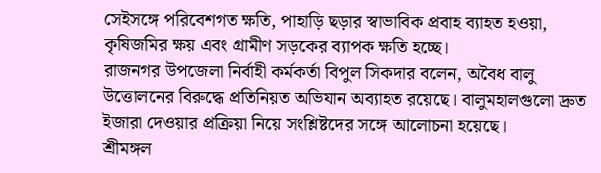সেইসঙ্গে পরিবেশগত ক্ষতি, পাহাড়ি ছড়ার স্বাভাবিক প্রবাহ ব্যাহত হওয়া, কৃষিজমির ক্ষয় এবং গ্রামীণ সড়কের ব্যাপক ক্ষতি হচ্ছে।
রাজনগর উপজেলা নির্বাহী কর্মকর্তা বিপুল সিকদার বলেন, অবৈধ বালু উত্তোলনের বিরুদ্ধে প্রতিনিয়ত অভিযান অব্যাহত রয়েছে। বালুমহালগুলো দ্রুত ইজারা দেওয়ার প্রক্রিয়া নিয়ে সংশ্লিষ্টদের সঙ্গে আলোচনা হয়েছে।
শ্রীমঙ্গল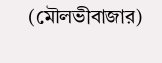(মৌলভীবাজার)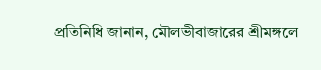প্রতিনিধি জানান, মৌলভীবাজারের শ্রীমঙ্গলে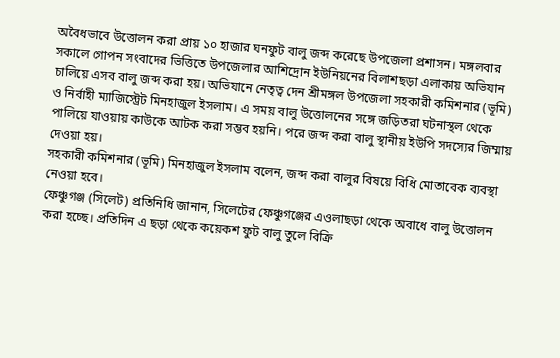অবৈধভাবে উত্তোলন করা প্রায় ১০ হাজার ঘনফুট বালু জব্দ করেছে উপজেলা প্রশাসন। মঙ্গলবার সকালে গোপন সংবাদের ভিত্তিতে উপজেলার আশিদ্রোন ইউনিয়নের বিলাশছড়া এলাকায় অভিযান চালিয়ে এসব বালু জব্দ করা হয়। অভিযানে নেতৃত্ব দেন শ্রীমঙ্গল উপজেলা সহকারী কমিশনার (ভূমি) ও নির্বাহী ম্যাজিস্ট্রেট মিনহাজুল ইসলাম। এ সময় বালু উত্তোলনের সঙ্গে জড়িতরা ঘটনাস্থল থেকে পালিয়ে যাওয়ায় কাউকে আটক করা সম্ভব হয়নি। পরে জব্দ করা বালু স্থানীয় ইউপি সদস্যের জিম্মায় দেওয়া হয়।
সহকারী কমিশনার (ভূমি) মিনহাজুল ইসলাম বলেন, জব্দ করা বালুর বিষয়ে বিধি মোতাবেক ব্যবস্থা নেওয়া হবে।
ফেঞ্চুগঞ্জ (সিলেট) প্রতিনিধি জানান, সিলেটের ফেঞ্চুগঞ্জের এওলাছড়া থেকে অবাধে বালু উত্তোলন করা হচ্ছে। প্রতিদিন এ ছড়া থেকে কয়েকশ ফুট বালু তুলে বিক্রি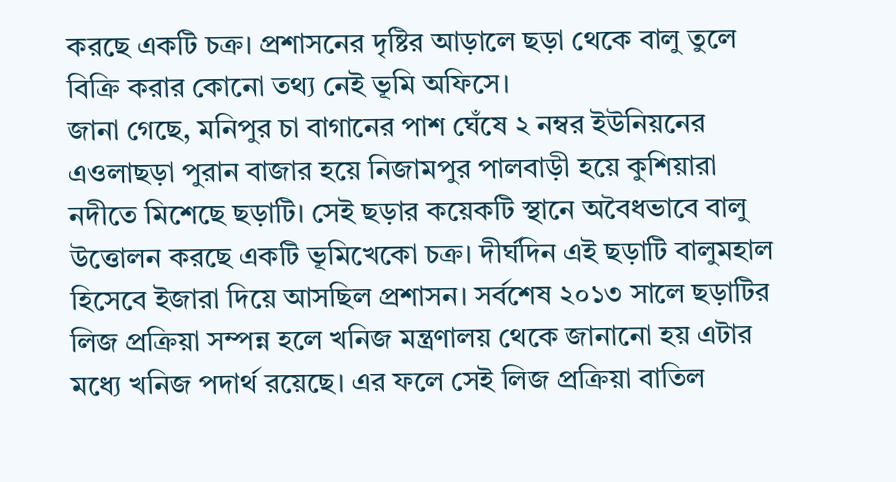করছে একটি চক্র। প্রশাসনের দৃষ্টির আড়ালে ছড়া থেকে বালু তুলে বিক্রি করার কোনো তথ্য নেই ভূমি অফিসে।
জানা গেছে, মনিপুর চা বাগানের পাশ ঘেঁষে ২ নম্বর ইউনিয়নের এওলাছড়া পুরান বাজার হয়ে নিজামপুর পালবাড়ী হয়ে কুশিয়ারা নদীতে মিশেছে ছড়াটি। সেই ছড়ার কয়েকটি স্থানে অবৈধভাবে বালু উত্তোলন করছে একটি ভূমিখেকো চক্র। দীর্ঘদিন এই ছড়াটি বালুমহাল হিসেবে ইজারা দিয়ে আসছিল প্রশাসন। সর্বশেষ ২০১৩ সালে ছড়াটির লিজ প্রক্রিয়া সম্পন্ন হলে খনিজ মন্ত্রণালয় থেকে জানানো হয় এটার মধ্যে খনিজ পদার্থ রয়েছে। এর ফলে সেই লিজ প্রক্রিয়া বাতিল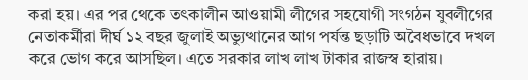করা হয়। এর পর থেকে তৎকালীন আওয়ামী লীগের সহযোগী সংগঠন যুবলীগের নেতাকর্মীরা দীর্ঘ ১২ বছর জুলাই অভ্যুত্থানের আগ পর্যন্ত ছড়াটি অবৈধভাবে দখল করে ভোগ করে আসছিল। এতে সরকার লাখ লাখ টাকার রাজস্ব হারায়।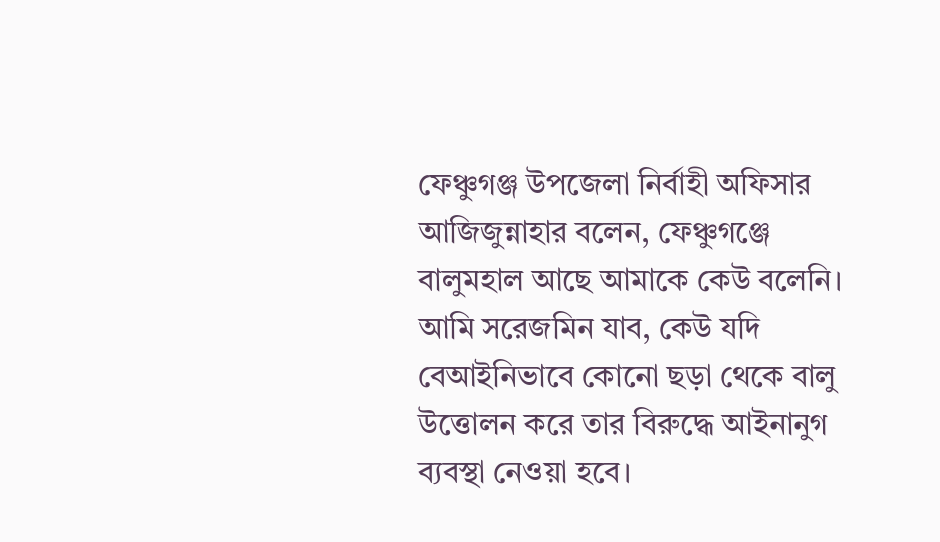ফেঞ্চুগঞ্জ উপজেলা নির্বাহী অফিসার আজিজুন্নাহার বলেন, ফেঞ্চুগঞ্জে বালুমহাল আছে আমাকে কেউ বলেনি। আমি সরেজমিন যাব, কেউ যদি বেআইনিভাবে কোনো ছড়া থেকে বালু উত্তোলন করে তার বিরুদ্ধে আইনানুগ ব্যবস্থা নেওয়া হবে।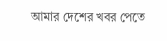আমার দেশের খবর পেতে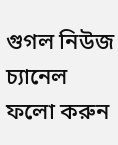গুগল নিউজ চ্যানেল ফলো করুন